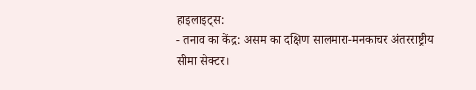हाइलाइट्स:
- तनाव का केंद्र: असम का दक्षिण सालमारा-मनकाचर अंतरराष्ट्रीय सीमा सेक्टर।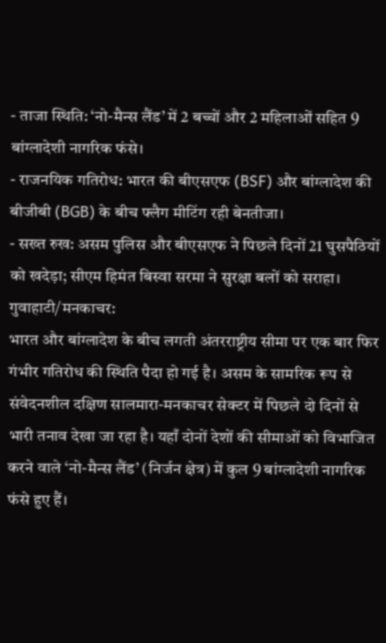- ताजा स्थिति: ‘नो-मैन्स लैंड’ में 2 बच्चों और 2 महिलाओं सहित 9 बांग्लादेशी नागरिक फंसे।
- राजनयिक गतिरोध: भारत की बीएसएफ (BSF) और बांग्लादेश की बीजीबी (BGB) के बीच फ्लैग मीटिंग रही बेनतीजा।
- सख्त रुख: असम पुलिस और बीएसएफ ने पिछले दिनों 21 घुसपैठियों को खदेड़ा; सीएम हिमंत बिस्वा सरमा ने सुरक्षा बलों को सराहा।
गुवाहाटी/मनकाचर:
भारत और बांग्लादेश के बीच लगती अंतरराष्ट्रीय सीमा पर एक बार फिर गंभीर गतिरोध की स्थिति पैदा हो गई है। असम के सामरिक रूप से संवेदनशील दक्षिण सालमारा-मनकाचर सेक्टर में पिछले दो दिनों से भारी तनाव देखा जा रहा है। यहाँ दोनों देशों की सीमाओं को विभाजित करने वाले ‘नो-मैन्स लैंड’ (निर्जन क्षेत्र) में कुल 9 बांग्लादेशी नागरिक फंसे हुए हैं।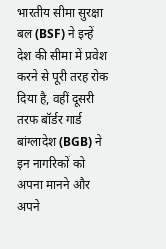भारतीय सीमा सुरक्षा बल (BSF) ने इन्हें देश की सीमा में प्रवेश करने से पूरी तरह रोक दिया है, वहीं दूसरी तरफ बॉर्डर गार्ड बांग्लादेश (BGB) ने इन नागरिकों को अपना मानने और अपने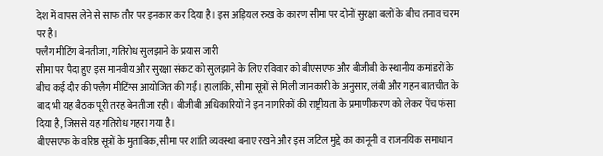देश में वापस लेने से साफ तौर पर इनकार कर दिया है। इस अड़ियल रुख के कारण सीमा पर दोनों सुरक्षा बलों के बीच तनाव चरम पर है।
फ्लैग मीटिंग बेनतीजा, गतिरोध सुलझाने के प्रयास जारी
सीमा पर पैदा हुए इस मानवीय और सुरक्षा संकट को सुलझाने के लिए रविवार को बीएसएफ और बीजीबी के स्थानीय कमांडरों के बीच कई दौर की फ्लैग मीटिंग्स आयोजित की गईं। हालांकि, सीमा सूत्रों से मिली जानकारी के अनुसार, लंबी और गहन बातचीत के बाद भी यह बैठक पूरी तरह बेनतीजा रही। बीजीबी अधिकारियों ने इन नागरिकों की राष्ट्रीयता के प्रमाणीकरण को लेकर पेंच फंसा दिया है, जिससे यह गतिरोध गहरा गया है।
बीएसएफ के वरिष्ठ सूत्रों के मुताबिक, सीमा पर शांति व्यवस्था बनाए रखने और इस जटिल मुद्दे का कानूनी व राजनयिक समाधान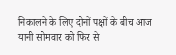निकालने के लिए दोनों पक्षों के बीच आज यानी सोमवार को फिर से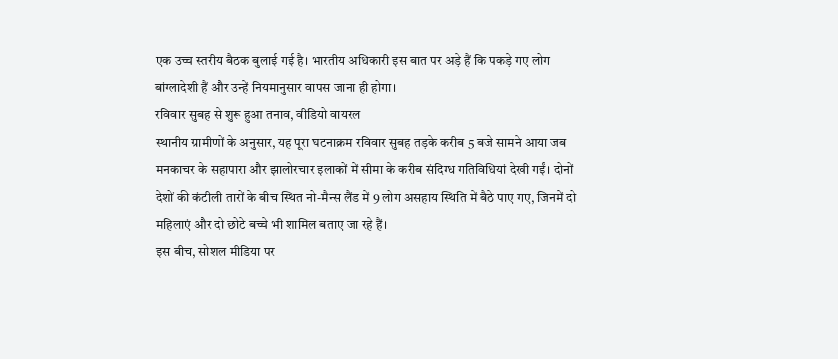एक उच्च स्तरीय बैठक बुलाई गई है। भारतीय अधिकारी इस बात पर अड़े हैं कि पकड़े गए लोग बांग्लादेशी हैं और उन्हें नियमानुसार वापस जाना ही होगा।
रविवार सुबह से शुरू हुआ तनाव, वीडियो वायरल
स्थानीय ग्रामीणों के अनुसार, यह पूरा घटनाक्रम रविवार सुबह तड़के करीब 5 बजे सामने आया जब मनकाचर के सहापारा और झालोरचार इलाकों में सीमा के करीब संदिग्ध गतिविधियां देखी गईं। दोनों देशों की कंटीली तारों के बीच स्थित नो-मैन्स लैंड में 9 लोग असहाय स्थिति में बैठे पाए गए, जिनमें दो महिलाएं और दो छोटे बच्चे भी शामिल बताए जा रहे हैं।
इस बीच, सोशल मीडिया पर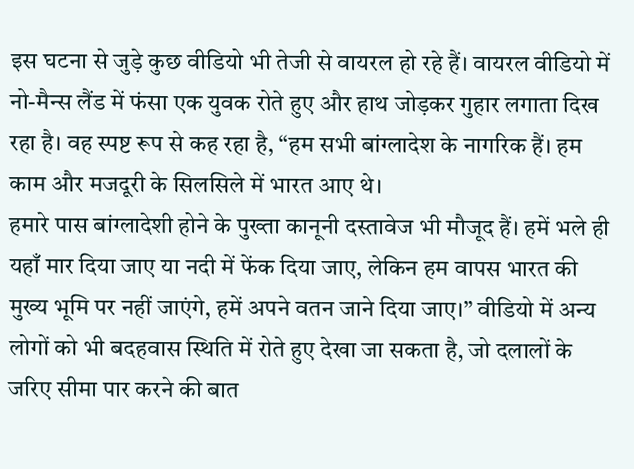इस घटना से जुड़े कुछ वीडियो भी तेजी से वायरल हो रहे हैं। वायरल वीडियो में नो-मैन्स लैंड में फंसा एक युवक रोते हुए और हाथ जोड़कर गुहार लगाता दिख रहा है। वह स्पष्ट रूप से कह रहा है, “हम सभी बांग्लादेश के नागरिक हैं। हम काम और मजदूरी के सिलसिले में भारत आए थे।
हमारे पास बांग्लादेशी होने के पुख्ता कानूनी दस्तावेज भी मौजूद हैं। हमें भले ही यहाँ मार दिया जाए या नदी में फेंक दिया जाए, लेकिन हम वापस भारत की मुख्य भूमि पर नहीं जाएंगे, हमें अपने वतन जाने दिया जाए।” वीडियो में अन्य लोगों को भी बदहवास स्थिति में रोते हुए देखा जा सकता है, जो दलालों के जरिए सीमा पार करने की बात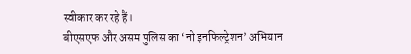स्वीकार कर रहे हैं।
बीएसएफ और असम पुलिस का ‘नो इनफिल्ट्रेशन’ अभियान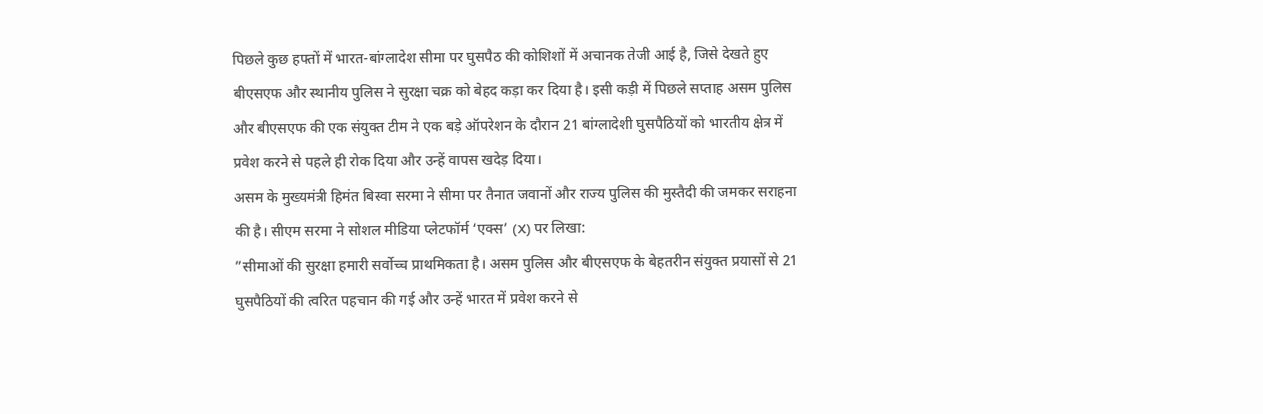पिछले कुछ हफ्तों में भारत-बांग्लादेश सीमा पर घुसपैठ की कोशिशों में अचानक तेजी आई है, जिसे देखते हुए बीएसएफ और स्थानीय पुलिस ने सुरक्षा चक्र को बेहद कड़ा कर दिया है। इसी कड़ी में पिछले सप्ताह असम पुलिस और बीएसएफ की एक संयुक्त टीम ने एक बड़े ऑपरेशन के दौरान 21 बांग्लादेशी घुसपैठियों को भारतीय क्षेत्र में प्रवेश करने से पहले ही रोक दिया और उन्हें वापस खदेड़ दिया।
असम के मुख्यमंत्री हिमंत बिस्वा सरमा ने सीमा पर तैनात जवानों और राज्य पुलिस की मुस्तैदी की जमकर सराहना की है। सीएम सरमा ने सोशल मीडिया प्लेटफॉर्म ‘एक्स’ (X) पर लिखा:
”सीमाओं की सुरक्षा हमारी सर्वोच्च प्राथमिकता है। असम पुलिस और बीएसएफ के बेहतरीन संयुक्त प्रयासों से 21 घुसपैठियों की त्वरित पहचान की गई और उन्हें भारत में प्रवेश करने से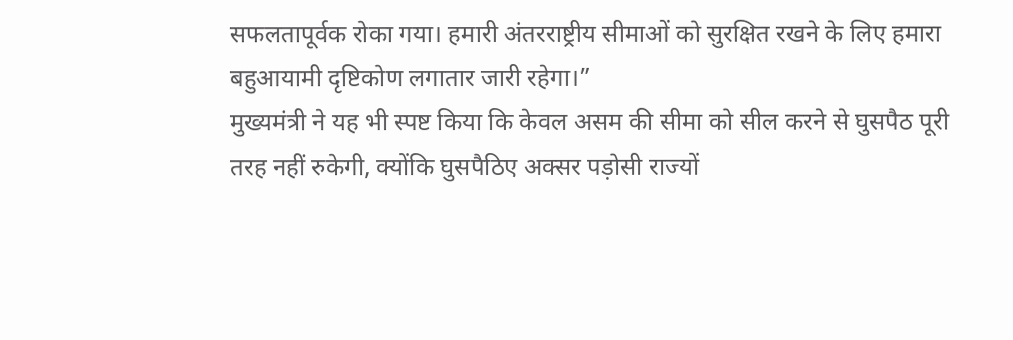सफलतापूर्वक रोका गया। हमारी अंतरराष्ट्रीय सीमाओं को सुरक्षित रखने के लिए हमारा बहुआयामी दृष्टिकोण लगातार जारी रहेगा।”
मुख्यमंत्री ने यह भी स्पष्ट किया कि केवल असम की सीमा को सील करने से घुसपैठ पूरी तरह नहीं रुकेगी, क्योंकि घुसपैठिए अक्सर पड़ोसी राज्यों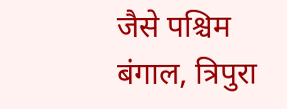जैसे पश्चिम बंगाल, त्रिपुरा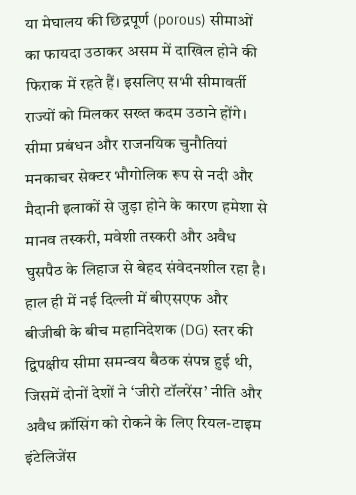या मेघालय की छिद्रपूर्ण (porous) सीमाओं का फायदा उठाकर असम में दाखिल होने की फिराक में रहते हैं। इसलिए सभी सीमावर्ती राज्यों को मिलकर सख्त कदम उठाने होंगे।
सीमा प्रबंधन और राजनयिक चुनौतियां
मनकाचर सेक्टर भौगोलिक रूप से नदी और मैदानी इलाकों से जुड़ा होने के कारण हमेशा से मानव तस्करी, मवेशी तस्करी और अवैध घुसपैठ के लिहाज से बेहद संवेदनशील रहा है। हाल ही में नई दिल्ली में बीएसएफ और बीजीबी के बीच महानिदेशक (DG) स्तर की द्विपक्षीय सीमा समन्वय बैठक संपन्न हुई थी, जिसमें दोनों देशों ने ‘जीरो टॉलरेंस’ नीति और अवैध क्रॉसिंग को रोकने के लिए रियल-टाइम इंटेलिजेंस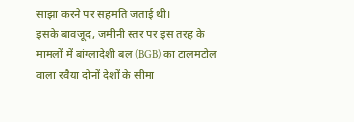साझा करने पर सहमति जताई थी।
इसके बावजूद, जमीनी स्तर पर इस तरह के मामलों में बांग्लादेशी बल (BGB) का टालमटोल वाला रवैया दोनों देशों के सीमा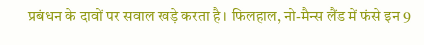प्रबंधन के दावों पर सवाल खड़े करता है। फिलहाल, नो-मैन्स लैंड में फंसे इन 9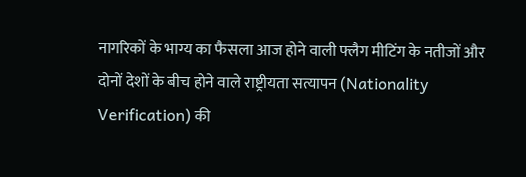नागरिकों के भाग्य का फैसला आज होने वाली फ्लैग मीटिंग के नतीजों और दोनों देशों के बीच होने वाले राष्ट्रीयता सत्यापन (Nationality Verification) की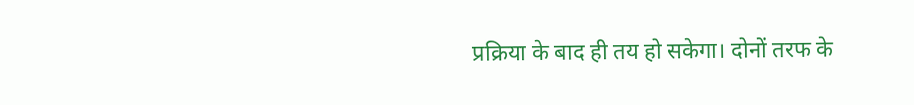प्रक्रिया के बाद ही तय हो सकेगा। दोनों तरफ के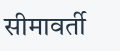सीमावर्ती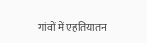गांवों में एहतियातन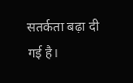सतर्कता बढ़ा दी गई है।